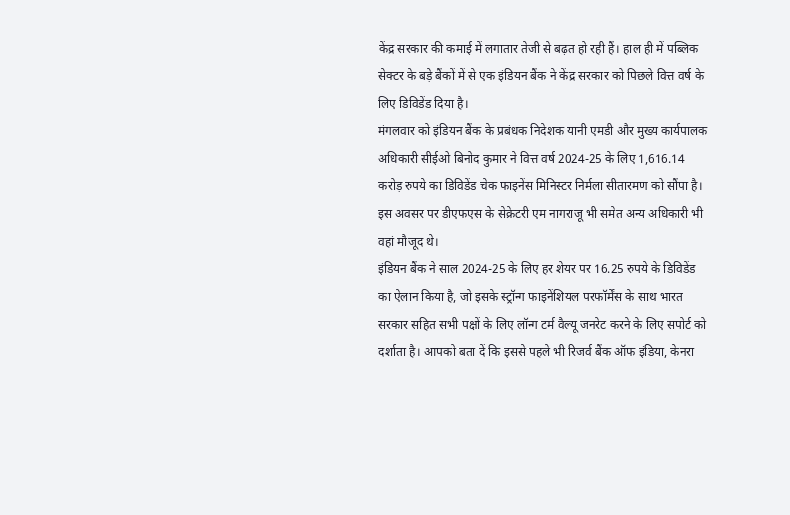केंद्र सरकार की कमाई में लगातार तेजी से बढ़त हो रही हैं। हाल ही में पब्लिक सेक्टर के बड़े बैंकों में से एक इंडियन बैंक ने केंद्र सरकार को पिछले वित्त वर्ष के लिए डिविडेंड दिया है।
मंगलवार को इंडियन बैंक के प्रबंधक निदेशक यानी एमडी और मुख्य कार्यपालक अधिकारी सीईओ बिनोद कुमार ने वित्त वर्ष 2024-25 के लिए 1,616.14 करोड़ रुपये का डिविडेंड चेक फाइनेंस मिनिस्टर निर्मला सीतारमण को सौंपा है। इस अवसर पर डीएफएस के सेक्रेटरी एम नागराजू भी समेत अन्य अधिकारी भी वहां मौजूद थे।
इंडियन बैंक ने साल 2024-25 के लिए हर शेयर पर 16.25 रुपये के डिविडेंड का ऐलान किया है, जो इसके स्ट्रॉन्ग फाइनेंशियल परफॉर्मेंस के साथ भारत सरकार सहित सभी पक्षों के लिए लॉन्ग टर्म वैल्यू जनरेट करने के लिए सपोर्ट को दर्शाता है। आपको बता दें कि इससे पहले भी रिजर्व बैंक ऑफ इंडिया, केनरा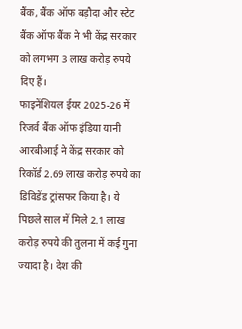बैंक, बैंक ऑफ बड़ौदा और स्टेट बैंक ऑफ बैंक ने भी केंद्र सरकार को लगभग 3 लाख करोड़ रुपये दिए हैं।
फाइनेंशियल ईयर 2025-26 में रिजर्व बैंक ऑफ इंडिया यानी आरबीआई ने केंद्र सरकार को रिकॉर्ड 2.69 लाख करोड़ रुपये का डिविडेंड ट्रांसफर किया है। ये पिछले साल में मिले 2.1 लाख करोड़ रुपये की तुलना में कई गुना ज्यादा है। देश की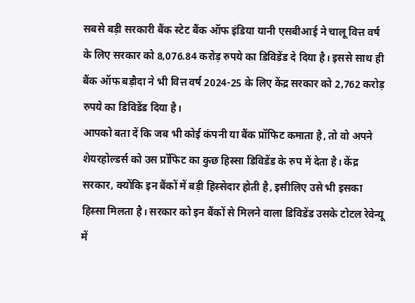सबसे बड़ी सरकारी बैंक स्टेट बैंक ऑफ इंडिया यानी एसबीआई ने चालू वित्त वर्ष के लिए सरकार को 8,076.84 करोड़ रुपये का डिविडेंड दे दिया है। इससे साथ ही बैंक ऑफ बड़ौदा ने भी वित्त वर्ष 2024-25 के लिए केंद्र सरकार को 2,762 करोड़ रुपये का डिविडेंड दिया है।
आपको बता दें कि जब भी कोई कंपनी या बैंक प्रॉफिट कमाता है, तो वो अपने शेयरहोल्डर्स को उस प्रॉफिट का कुछ हिस्सा डिविडेंड के रुप में देता है। केंद्र सरकार, क्योंकि इन बैंकों में बड़ी हिस्सेदार होती है, इसीलिए उसे भी इसका हिस्सा मिलता है। सरकार को इन बैंकों से मिलने वाला डिविडेंड उसके टोटल रेवेन्यू में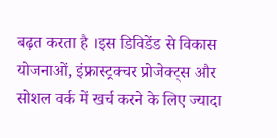बढ़त करता है ।इस डिविडेंड से विकास योजनाओं, इंफ्रास्ट्रक्चर प्रोजेक्ट्स और सोशल वर्क में खर्च करने के लिए ज्यादा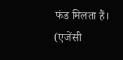फंड मिलता हैं।
(एजेंसी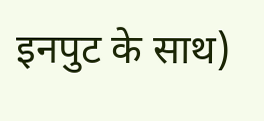इनपुट के साथ)